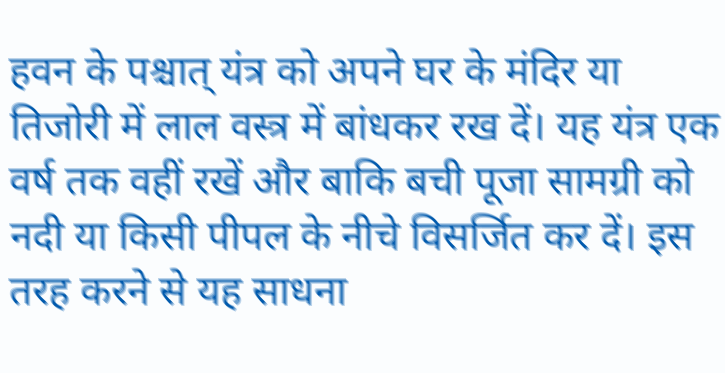हवन के पश्चात् यंत्र को अपने घर के मंदिर या तिजोरी में लाल वस्त्र में बांधकर रख दें। यह यंत्र एक वर्ष तक वहीं रखें और बाकि बची पूजा सामग्री को नदी या किसी पीपल के नीचे विसर्जित कर दें। इस तरह करने से यह साधना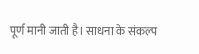पूर्ण मानी जाती है। साधना के संकल्प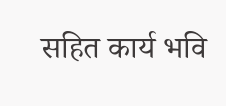सहित कार्य भवि